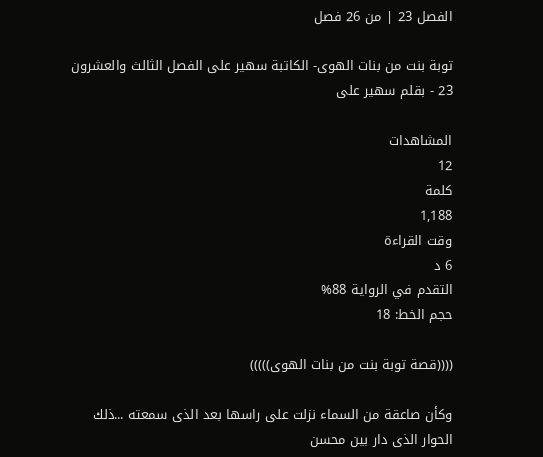الفصل 23 | من 26 فصل

توبة بنت من بنات الهوى- الكاتبة سهير على الفصل الثالث والعشرون 23 - بقلم سهير على

المشاهدات
12
كلمة
1,188
وقت القراءة
6 د
التقدم في الرواية 88%
حجم الخط: 18

((((قصة توبة بنت من بنات الهوى)))))

وكأن صاعقة من السماء نزلت على راسها بعد الذى سمعته ...ذلك الحوار الذى دار بين محسن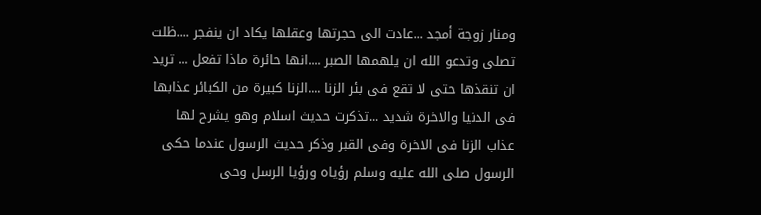ومنار زوجة أمجد ...عادت الى حجرتها وعقلها يكاد ان ينفجر ....ظلت تصلى وتدعو الله ان يلهمها الصبر ....انها حائرة ماذا تفعل ... تريد ان تنقذها حتى لا تقع فى بئر الزنا ....الزنا كبيرة من الكبائر عذابها فى الدنيا والاخرة شديد ...تذكرت حديث اسلام وهو يشرح لها عذاب الزنا فى الاخرة وفى القبر وذكر حديث الرسول عندما حكى الرسول صلى الله عليه وسلم رؤياه ورؤيا الرسل وحى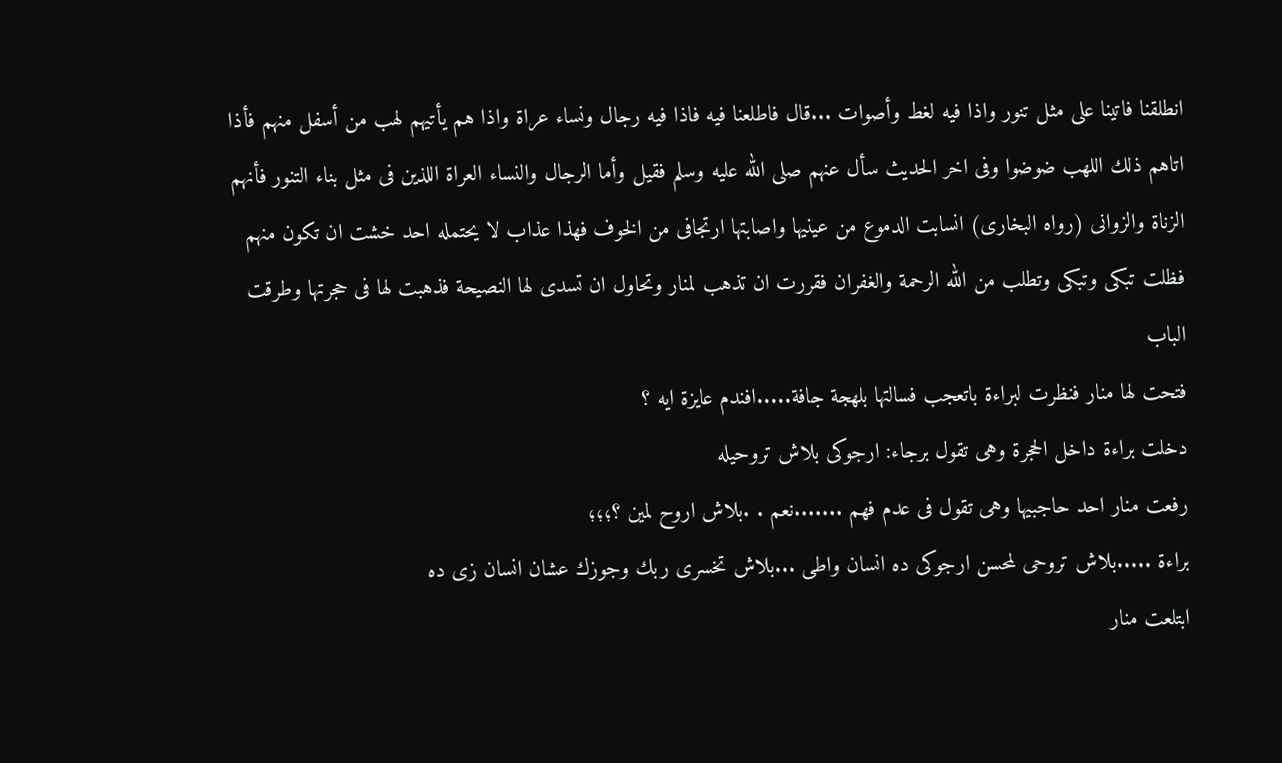انطلقنا فاتينا على مثل تنور واذا فيه لغط وأصوات ...قال فاطلعنا فيه فاذا فيه رجال ونساء عراة واذا هم يأتيهم لهب من أسفل منهم فأذا اتاهم ذلك اللهب ضوضوا وفى اخر الحديث سأل عنهم صلى الله عليه وسلم فقيل وأما الرجال والنساء العراة اللذين فى مثل بناء التنور فأنهم الزناة والزوانى (رواه البخارى) انسابت الدموع من عينيها واصابتها ارتجافى من الخوف فهذا عذاب لا يحتمله احد خشت ان تكون منهم فظلت تبكى وتبكى وتطلب من الله الرحمة والغفران فقررت ان تذهب لمنار وتحاول ان تسدى لها النصيحة فذهبت لها فى حجرتها وطرقت الباب
فتحت لها منار فنظرت لبراءة باتعجب فسالتها بلهجة جافة.....افندم عايزة ايه ؟
دخلت براءة داخل الحجرة وهى تقول برجاء: ارجوكى بلاش تروحيله
رفعت منار احد حاجبيها وهى تقول فى عدم فهم .......نعم . .بلاش اروح لمين ؟؛؛؛
براءة .....بلاش تروحى لمحسن ارجوكى ده انسان واطى ...بلاش تخسرى ربك وجوزك عشان انسان زى ده
ابتلعت منار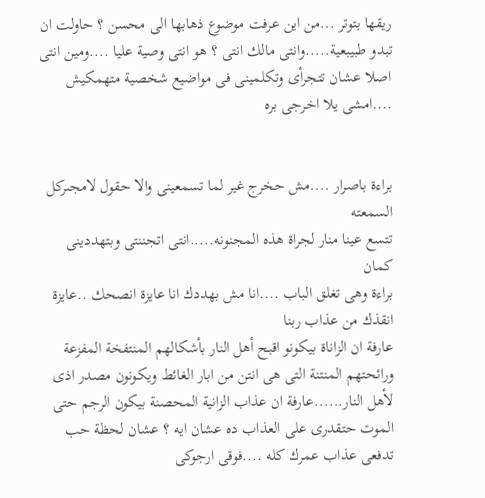ريقها بتوتر ...من اين عرفت موضوع ذهابها الى محسن ؟ حاولت ان تبدو طبيبعية.....وانتى مالك انتى ؟ هو انتى وصية عليا ....ومين انتى اصلا عشان تتجرأى وتكلمينى فى مواضيع شخصية متهمكيش ....امشى يلا اخرجى بره


براءة باصرار ....مش حخرج غير لما تسمعينى والا حقول لامجىركل السمعته
تتسع عينا منار لجراة هذه المجنونه.....انتى اتجننتى وبتهددينى كمان
براءة وهى تغلق الباب ....انا مش بهددك انا عايزة انصحك ..عايزة انقذك من عذاب ربنا
عارفة ان الزاناة بيكونو اقبح أهل النار بأشكالهم المنتفخة المفزعة ورائحتهم المنتنة التى هى انتن من ابار الغائط ويكونون مصدر اذى لأهل النار......عارفة ان عذاب الزانية المحصنة بيكون الرجم حتى الموت حتقدرى على العذاب ده عشان ايه ؟ عشان لحظة حب تدفعى عذاب عمرك كله ....فوقى ارجوكى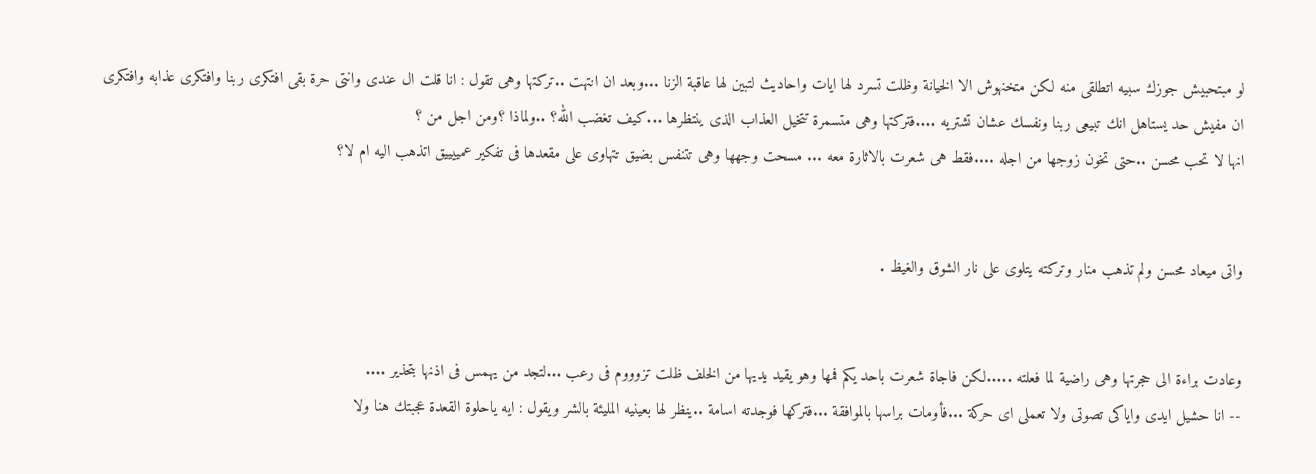لو مبتحبيش جوزك سبيه اتطلقى منه لكن متخنهوش الا الخيانة وظلت تسرد لها ايات واحاديث لتبين لها عاقبة الزنا ...وبعد ان انتهت ..تركتها وهى تقول : انا قلت ال عندى وانتى حرة بقى افتكرى ربنا وافتكرى عذابه وافتكرى ان مفيش حد يستاهل انك تبيعى ربنا ونفسك عشان تشتريه ....فتركتها وهى متسمرة تتخيل العذاب الذى ينتظرها ...كيف تغضب الله؟ ..ولماذا ؟ومن اجل من ؟
انها لا تحب محسن ..حتى تخون زوجها من اجله ....فقط هى شعرت بالاثارة معه ... مسحت وجهها وهى تتنفس بضيق تتهاوى على مقعدها فى تفكير عمييييق اتذهب اليه ام لا؟


واتى ميعاد محسن ولم تذهب منار وتركته يتلوى على نار الشوق والغيظ .


وعادت براءة الى حجرتها وهى راضية لما فعلته .....لكن فاجاة شعرت باحد يكم فمها وهو يقيد يديها من الخلف ظلت تزوووم فى رعب ...لتجد من يهمس فى اذنها بتحذير ....
-- انا حشيل ايدى واياكى تصوتى ولا تعملى اى حركة ...فأومات براسها بالموافقة ...فتركها فوجدته اسامة ..ينظر لها بعينيه المليئة بالشر ويقول : ايه ياحلوة القعدة عجبتك هنا ولا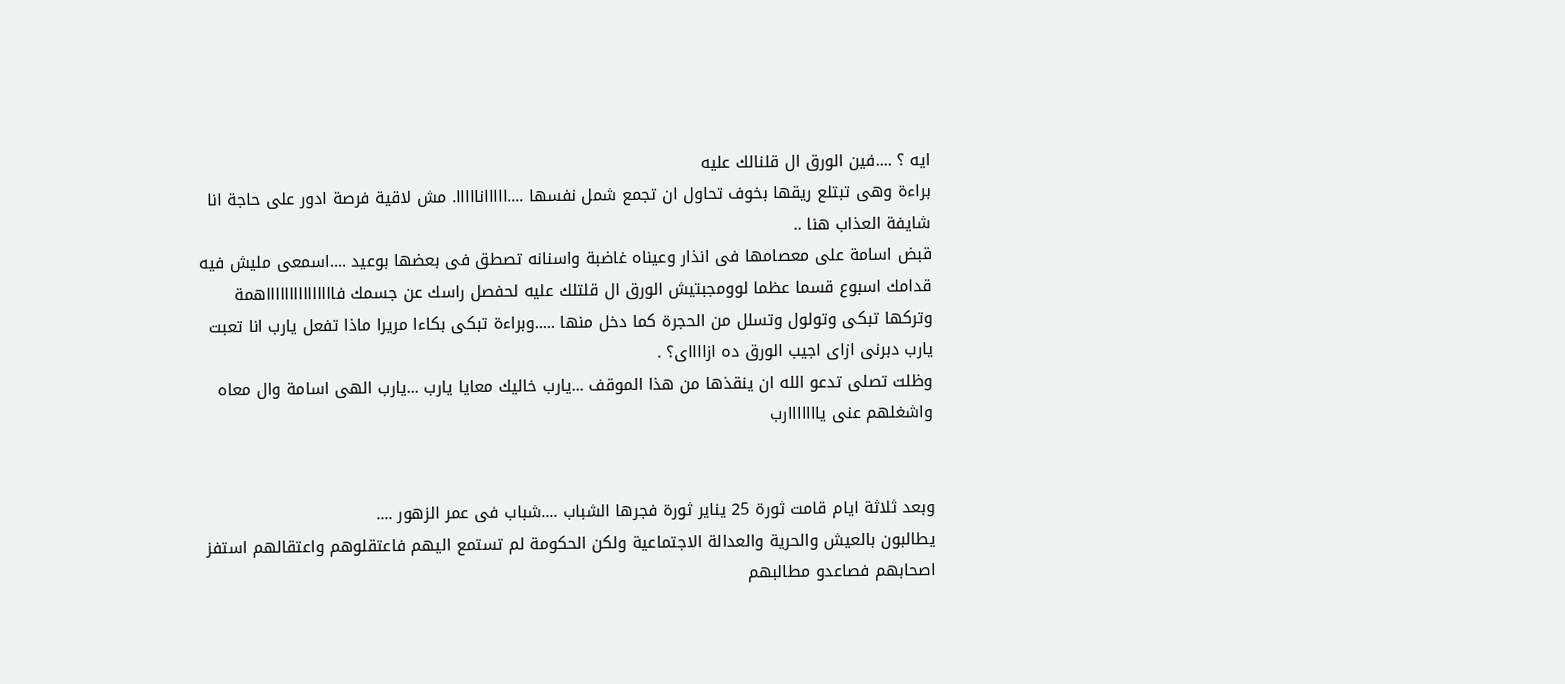ايه ؟ ....فين الورق ال قلنالك عليه
براءة وهى تبتلع ريقها بخوف تحاول ان تجمع شمل نفسها ....ااااانااااا. مش لاقية فرصة ادور على حاجة انا شايفة العذاب هنا ..
قبض اسامة على معصامها فى انذار وعيناه غاضبة واسنانه تصطق فى بعضها بوعيد ....اسمعى مليش فيه قدامك اسبوع قسما عظما لوومجبتيش الورق ال قلتلك عليه لحفصل راسك عن جسمك فاااااااااااااااهمة وتركها تبكى وتولول وتسلل من الحجرة كما دخل منها .....وبراءة تبكى بكاءا مريرا ماذا تفعل يارب انا تعبت يارب دبرنى ازاى اجيب الورق ده ازااااى؟ .
وظلت تصلى تدعو الله ان ينقذها من هذا الموقف ...يارب خاليك معايا يارب ...يارب الهى اسامة وال معاه واشغلهم عنى يااااااارب


وبعد ثلاثة ايام قامت ثورة 25 يناير ثورة فجرها الشباب ....شباب فى عمر الزهور ....
يطالبون بالعيش والحرية والعدالة الاجتماعية ولكن الحكومة لم تستمع اليهم فاعتقلوهم واعتقالهم استفز اصحابهم فصاعدو مطالبهم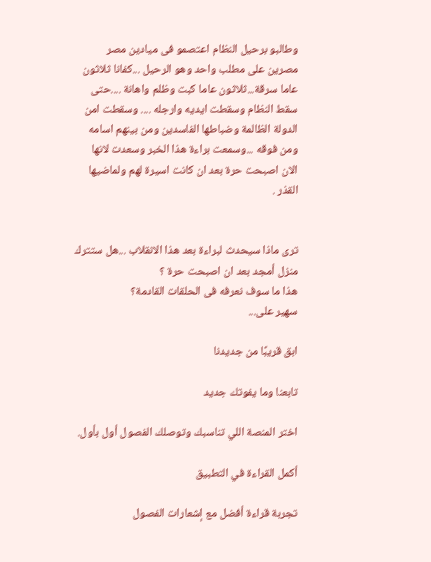وطالبو برحيل النظام اعتصمو فى ميادين مصر مصرين على مطلب واحد وهو الرحيل ...كفانا ثلاثون عاما سرقة...ثلاثون عاما كبت وظلم واهانة ....حتى سقط النظام وسقطت ايديه وارجله .... وسقطت امن الدولة الظالمة وضباطها الفاسدين ومن بينهم اسامه ومن فوقه ...وسمعت براءة هذا الخبر وسعدت لانها الان اصبحت حرة بعد ان كانت اسيرة لهم ولماضيها القذر .


ترى ماذا سيحدث لبراءة بعد هذا الانقلاب ...هل ستترك منزل أمجد بعد ان اصبحت حرة ؟
هذا ما سوف نعرفه فى الحلقات القادمة؟
سهير على...

ابق قريبًا من جديدنا

تابعنا وما يفوتك جديد

اختر المنصة اللي تناسبك وتوصلك الفصول أول بأول.

أكمل القراءة في التطبيق

تجربة قراءة أفضل مع إشعارات الفصول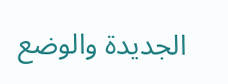الجديدة والوضع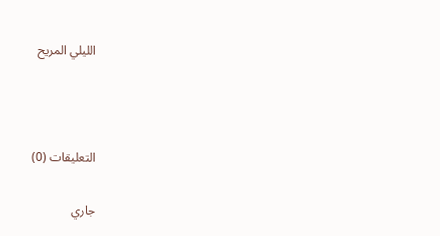الليلي المريح



التعليقات (0)

جاري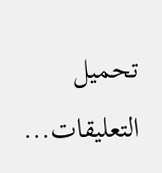تحميل التعليقات...